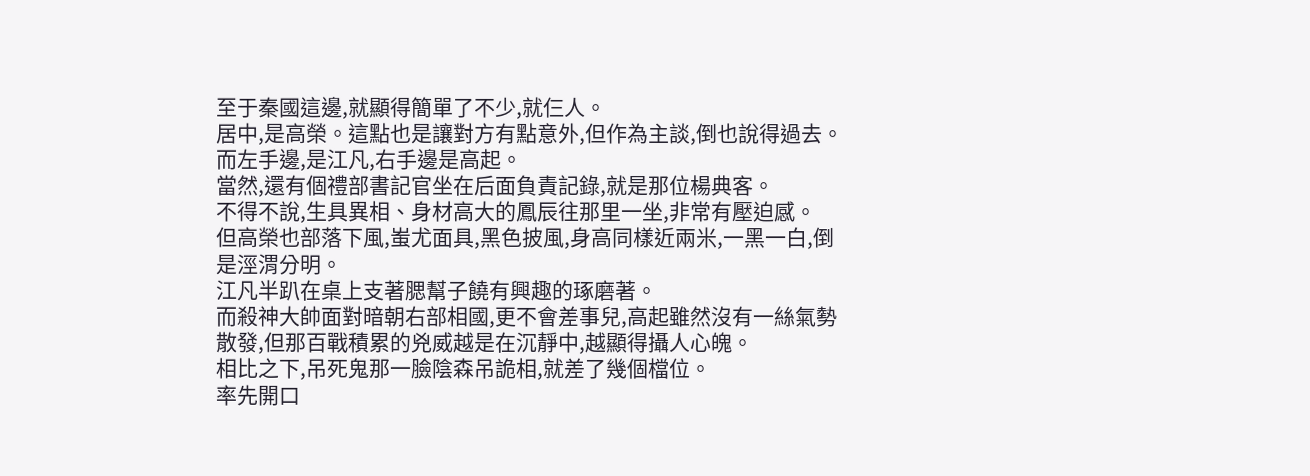至于秦國這邊,就顯得簡單了不少,就仨人。
居中,是高榮。這點也是讓對方有點意外,但作為主談,倒也說得過去。
而左手邊,是江凡,右手邊是高起。
當然,還有個禮部書記官坐在后面負責記錄,就是那位楊典客。
不得不說,生具異相、身材高大的鳳辰往那里一坐,非常有壓迫感。
但高榮也部落下風,蚩尤面具,黑色披風,身高同樣近兩米,一黑一白,倒是涇渭分明。
江凡半趴在桌上支著腮幫子饒有興趣的琢磨著。
而殺神大帥面對暗朝右部相國,更不會差事兒,高起雖然沒有一絲氣勢散發,但那百戰積累的兇威越是在沉靜中,越顯得攝人心魄。
相比之下,吊死鬼那一臉陰森吊詭相,就差了幾個檔位。
率先開口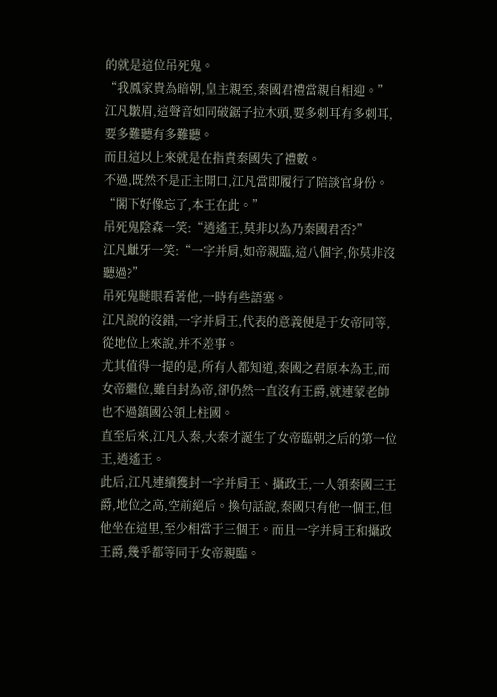的就是這位吊死鬼。
“我鳳家貴為暗朝,皇主親至,秦國君禮當親自相迎。”
江凡皺眉,這聲音如同破鋸子拉木頭,要多刺耳有多刺耳,要多難聽有多難聽。
而且這以上來就是在指責秦國失了禮數。
不過,既然不是正主開口,江凡當即履行了陪談官身份。
“閣下好像忘了,本王在此。”
吊死鬼陰森一笑:“逍遙王,莫非以為乃秦國君否?”
江凡齜牙一笑:“一字并肩,如帝親臨,這八個字,你莫非沒聽過?”
吊死鬼瞇眼看著他,一時有些語塞。
江凡說的沒錯,一字并肩王,代表的意義便是于女帝同等,從地位上來說,并不差事。
尤其值得一提的是,所有人都知道,秦國之君原本為王,而女帝繼位,雖自封為帝,卻仍然一直沒有王爵,就連蒙老帥也不過鎮國公領上柱國。
直至后來,江凡入秦,大秦才誕生了女帝臨朝之后的第一位王,逍遙王。
此后,江凡連續獲封一字并肩王、攝政王,一人領秦國三王爵,地位之高,空前絕后。換句話說,秦國只有他一個王,但他坐在這里,至少相當于三個王。而且一字并肩王和攝政王爵,幾乎都等同于女帝親臨。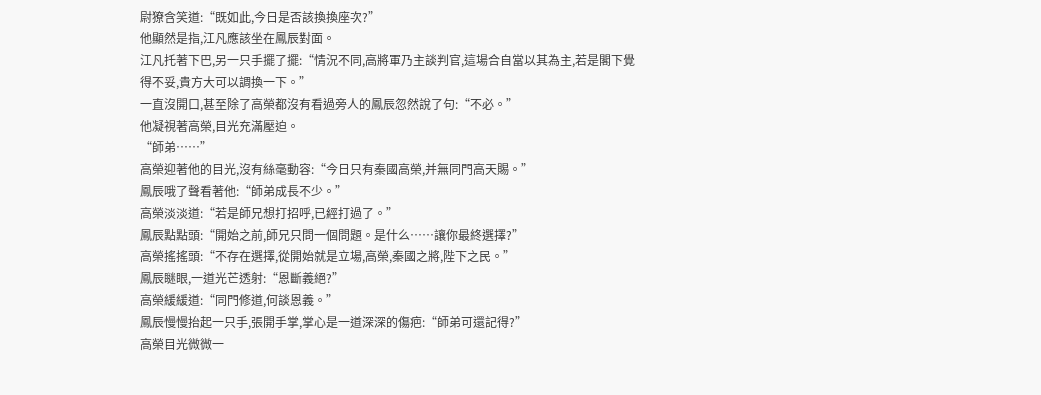尉獠含笑道:“既如此,今日是否該換換座次?”
他顯然是指,江凡應該坐在鳳辰對面。
江凡托著下巴,另一只手擺了擺:“情況不同,高將軍乃主談判官,這場合自當以其為主,若是閣下覺得不妥,貴方大可以調換一下。”
一直沒開口,甚至除了高榮都沒有看過旁人的鳳辰忽然說了句:“不必。”
他凝視著高榮,目光充滿壓迫。
“師弟……”
高榮迎著他的目光,沒有絲毫動容:“今日只有秦國高榮,并無同門高天賜。”
鳳辰哦了聲看著他:“師弟成長不少。”
高榮淡淡道:“若是師兄想打招呼,已經打過了。”
鳳辰點點頭:“開始之前,師兄只問一個問題。是什么……讓你最終選擇?”
高榮搖搖頭:“不存在選擇,從開始就是立場,高榮,秦國之將,陛下之民。”
鳳辰瞇眼,一道光芒透射:“恩斷義絕?”
高榮緩緩道:“同門修道,何談恩義。”
鳳辰慢慢抬起一只手,張開手掌,掌心是一道深深的傷疤:“師弟可還記得?”
高榮目光微微一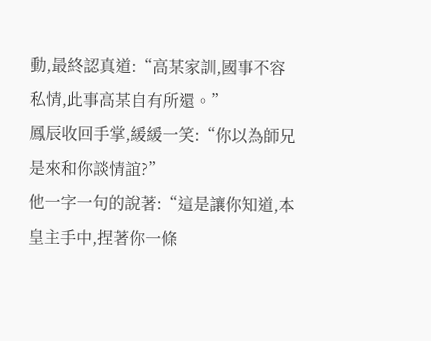動,最終認真道:“高某家訓,國事不容私情,此事高某自有所還。”
鳳辰收回手掌,緩緩一笑:“你以為師兄是來和你談情誼?”
他一字一句的說著:“這是讓你知道,本皇主手中,捏著你一條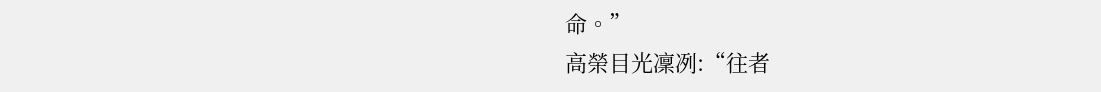命。”
高榮目光凜冽:“往者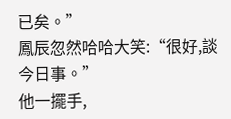已矣。”
鳳辰忽然哈哈大笑:“很好,談今日事。”
他一擺手,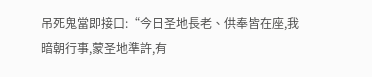吊死鬼當即接口:“今日圣地長老、供奉皆在座,我暗朝行事,蒙圣地準許,有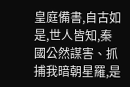皇庭備書,自古如是,世人皆知,秦國公然謀害、抓捕我暗朝星羅,是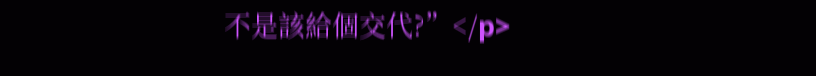不是該給個交代?”</p>